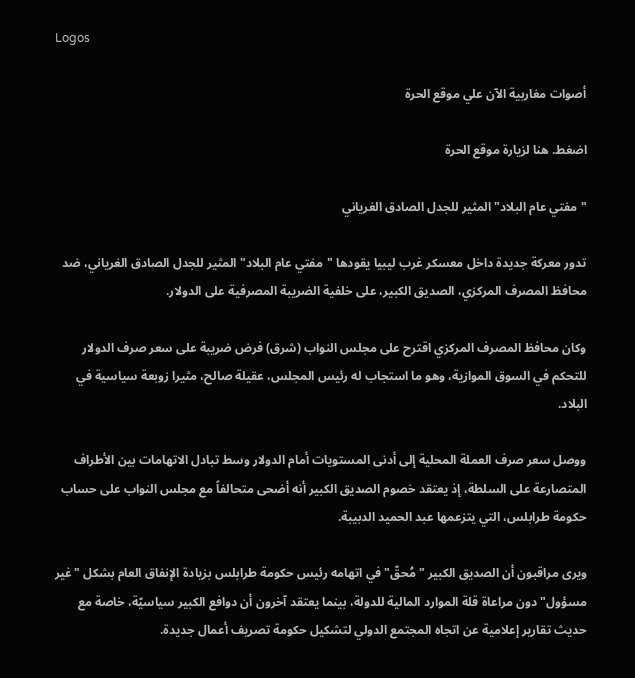Logos

أصوات مغاربية الآن علي موقع الحرة

اضغط. هنا لزيارة موقع الحرة

"مفتي عام البلاد" المثير للجدل الصادق الغرياني

تدور معركة جديدة داخل معسكر غرب ليبيا يقودها "مفتي عام البلاد" المثير للجدل الصادق الغرياني، ضد محافظ المصرف المركزي، الصديق الكبير، على خلفية الضريبة المصرفية على الدولار.

وكان محافظ المصرف المركزي اقترح على مجلس النواب (شرق) فرض ضريبة على سعر صرف الدولار للتحكم في السوق الموازية، وهو ما استجاب له رئيس المجلس، عقيلة صالح، مثيرا زوبعة سياسية في البلاد.

ووصل سعر صرف العملة المحلية إلى أدنى المستويات أمام الدولار وسط تبادل الاتهامات بين الأطراف المتصارعة على السلطة، إذ يعتقد خصوم الصديق الكبير أنه أضحى متحالفاً مع مجلس النواب على حساب حكومة طرابلس، التي يتزعمها عبد الحميد الدبيبة.

ويرى مراقبون أن الصديق الكبير "مُحقّ" في اتهامه رئيس حكومة طرابلس بزيادة الإنفاق العام بشكل "غير مسؤول" دون مراعاة قلة الموارد المالية للدولة، بينما يعتقد آخرون أن دوافع الكبير سياسيّة، خاصة مع حديث تقارير إعلامية عن اتجاه المجتمع الدولي لتشكيل حكومة تصريف أعمال جديدة.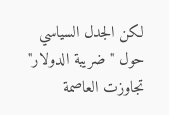لكن الجدل السياسي حول "ضريبة الدولار" تجاوزت العاصمة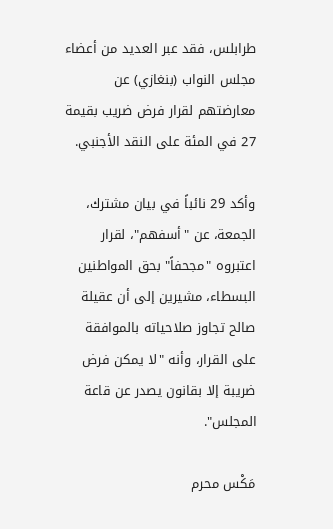طرابلس، فقد عبر العديد من أعضاء مجلس النواب (بنغازي) عن معارضتهم لقرار فرض ضريب بقيمة 27 في المئة على النقد الأجنبي.

وأكد 29 نائباً في بيان مشترك، الجمعة، عن "أسفهم"، لقرار اعتبروه "مجحفاً" بحق المواطنين البسطاء، مشيرين إلى أن عقيلة صالح تجاوز صلاحياته بالموافقة على القرار، وأنه "لا يمكن فرض ضريبة إلا بقانون يصدر عن قاعة المجلس".

مَكْس محرم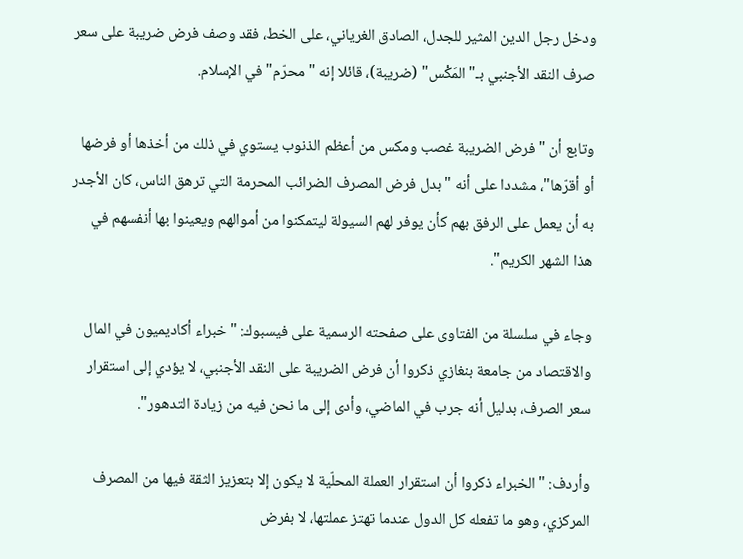ودخل رجل الدين المثير للجدل، الصادق الغرياني، على الخط، فقد وصف فرض ضريبة على سعر صرف النقد الأجنبي بـ"المَكْس" (ضريبة)، قائلا إنه "محرّم" في الإسلام.

وتابع أن "فرض الضريبة غصب ومكس من أعظم الذنوب يستوي في ذلك من أخذها أو فرضها أو أقرّها"، مشددا على أنه "بدل فرض المصرف الضرائب المحرمة التي ترهق الناس، كان الأجدر به أن يعمل على الرفق بهم كأن يوفر لهم السيولة ليتمكنوا من أموالهم ويعينوا بها أنفسهم في هذا الشهر الكريم".

وجاء في سلسلة من الفتاوى على صفحته الرسمية على فيسبوك: "خبراء أكاديميون في المال والاقتصاد من جامعة بنغازي ذكروا أن فرض الضريبة على النقد الأجنبي، لا يؤدي إلى استقرار سعر الصرف، بدليل أنه جرب في الماضي، وأدى إلى ما نحن فيه من زيادة التدهور".

وأردف: "الخبراء ذكروا أن استقرار العملة المحلّية لا يكون إلا بتعزيز الثقة فيها من المصرف المركزي، وهو ما تفعله كل الدول عندما تهتز عملتها، لا بفرض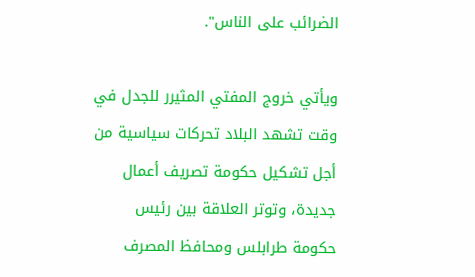الضرائب على الناس".

ويأتي خروج المفتي المثيرر للجدل في وقت تشهد البلاد تحركات سياسية من أجل تشكيل حكومة تصريف أعمال جديدة، وتوتر العلاقة بين رئيس حكومة طرابلس ومحافظ المصرف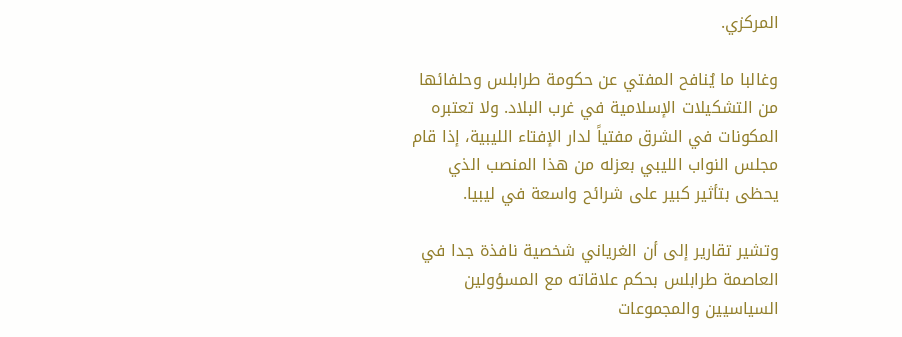المركزي.

وغالبا ما يُنافح المفتي عن حكومة طرابلس وحلفائها من التشكيلات الإسلامية في غرب البلاد. ولا تعتبره المكونات في الشرق مفتياً لدار الإفتاء الليبية، إذا قام مجلس النواب الليبي بعزله من هذا المنصب الذي يحظى بتأثير كبير على شرائح واسعة في ليبيا.

وتشير تقارير إلى أن الغرياني شخصية نافذة جدا في العاصمة طرابلس بحكم علاقاته مع المسؤولين السياسيين والمجموعات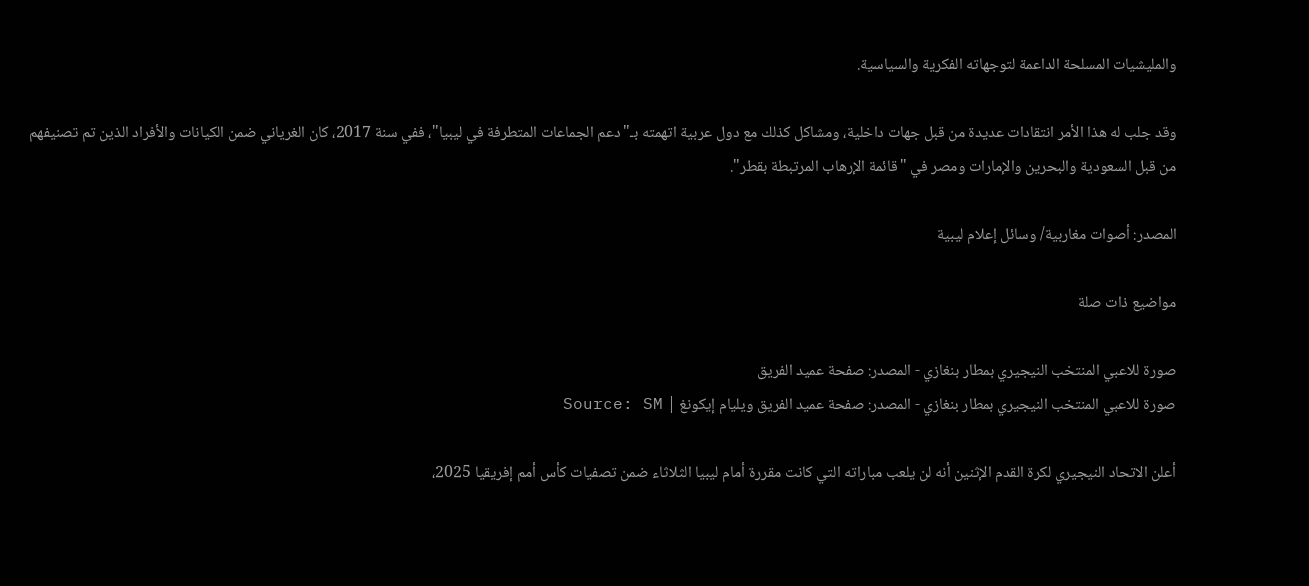والمليشيات المسلحة الداعمة لتوجهاته الفكرية والسياسية.

وقد جلب له هذا الأمر انتقادات عديدة من قبل جهات داخلية، ومشاكل كذلك مع دول عربية اتهمته بـ"دعم الجماعات المتطرفة في ليبيا"، ففي سنة 2017، كان الغرياني ضمن الكيانات والأفراد الذين تم تصنيفهم من قبل السعودية والبحرين والإمارات ومصر في "قائمة الإرهاب المرتبطة بقطر".

المصدر: أصوات مغاربية/ وسائل إعلام ليبية

مواضيع ذات صلة

صورة للاعبي المنتخب النيجيري بمطار بنغازي - المصدر: صفحة عميد الفريق
صورة للاعبي المنتخب النيجيري بمطار بنغازي - المصدر: صفحة عميد الفريق ويليام إيكونغ | Source: SM

أعلن الاتحاد النيجيري لكرة القدم الإثنين أنه لن يلعب مباراته التي كانت مقررة أمام ليبيا الثلاثاء ضمن تصفيات كأس أمم إفريقيا 2025،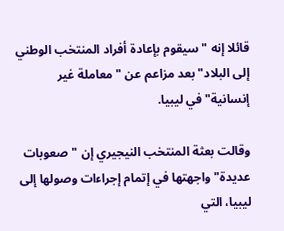قائلا إنه "سيقوم بإعادة أفراد المنتخب الوطني إلى البلاد" بعد مزاعم عن "معاملة غير إنسانية" في ليبيا.

وقالت بعثة المنتخب النيجيري إن "صعوبات عديدة" واجهتها في إتمام إجراءات وصولها إلى ليبيا، التي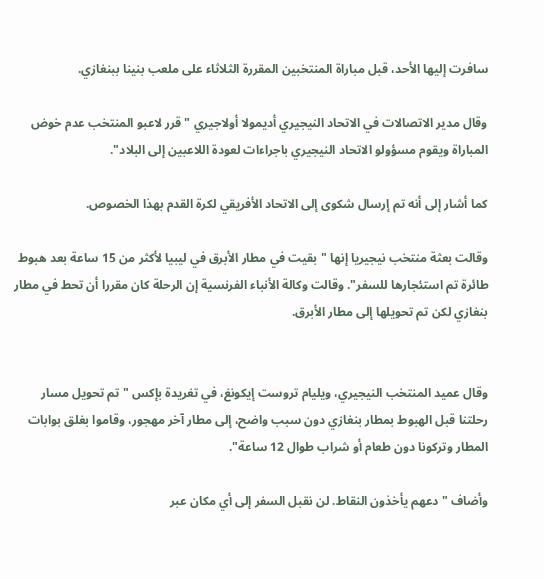سافرت إليها الأحد، قبل مباراة المنتخبين المقررة الثلاثاء على ملعب بنينا ببنغازي.

وقال مدير الاتصالات في الاتحاد النيجيري أديمولا أولاجيري "قرر لاعبو المنتخب عدم خوض المباراة ويقوم مسؤولو الاتحاد النيجيري باجراءات لعودة اللاعبين إلى البلاد".

كما أشار إلى أنه تم إرسال شكوى إلى الاتحاد الأفريقي لكرة القدم بهذا الخصوص.

وقالت بعثة منتخب نيجيريا إنها "بقيت في مطار الأبرق في ليبيا لأكثر من 15 ساعة بعد هبوط طائرة تم استئجارها للسفر". وقالت وكالة الأنباء الفرنسية إن الرحلة كان مقررا أن تحط في مطار بنغازي لكن تم تحويلها إلى مطار الأبرق.


وقال عميد المنتخب النيجيري، ويليام تروست إيكونغ، في تغريدة بإكس "تم تحويل مسار رحلتنا قبل الهبوط بمطار بنغازي دون سبب واضح، إلى مطار آخر مهجور، وقاموا بغلق بوابات المطار وتركونا دون طعام أو شراب طوال 12 ساعة".

وأضاف "دعهم يأخذون النقاط. لن نقبل السفر إلى أي مكان عبر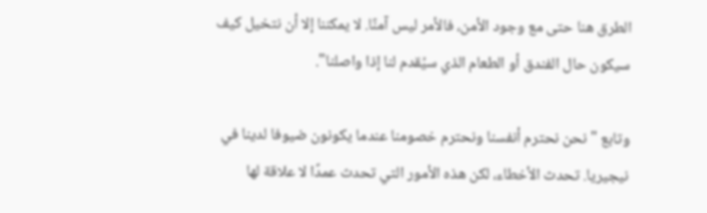الطرق هنا حتى مع وجود الأمن، فالأمر ليس آمنًا. لا يمكننا إلا أن نتخيل كيف سيكون حال الفندق أو الطعام الذي سيُقدم لنا إذا واصلنا".

وتابع "نحن نحترم أنفسنا ونحترم خصومنا عندما يكونون ضيوفا لدينا في نيجيريا. تحدث الأخطاء، لكن هذه الأمور التي تحدث عمدًا لا علاقة لها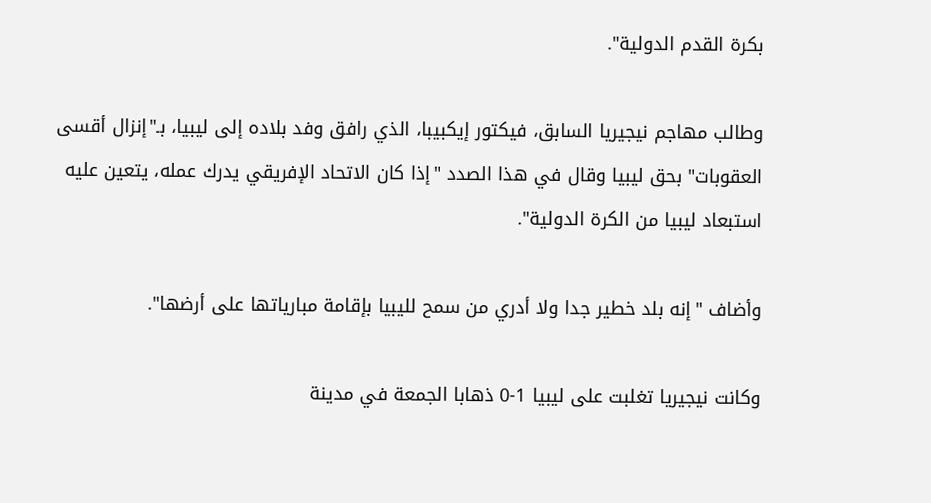بكرة القدم الدولية".

وطالب مهاجم نيجيريا السابق، فيكتور إيكبيبا، الذي رافق وفد بلاده إلى ليبيا، بـ"إنزال أقسى العقوبات" بحق ليبيا وقال في هذا الصدد "إذا كان الاتحاد الإفريقي يدرك عمله، يتعين عليه استبعاد ليبيا من الكرة الدولية".

وأضاف "إنه بلد خطير جدا ولا أدري من سمح لليبيا بإقامة مبارياتها على أرضها".

وكانت نيجيريا تغلبت على ليبيا 1-0 ذهابا الجمعة في مدينة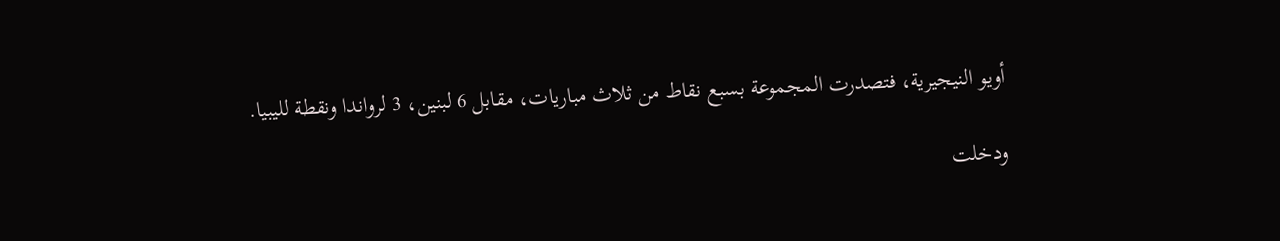أويو النيجيرية، فتصدرت المجموعة بسبع نقاط من ثلاث مباريات، مقابل 6 لبنين، 3 لرواندا ونقطة لليبيا.

ودخلت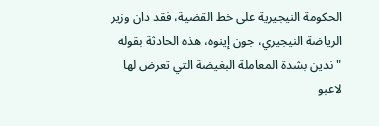الحكومة النيجيرية على خط القضية، فقد دان وزير الرياضة النيجيري، جون إينوه، هذه الحادثة بقوله "ندين بشدة المعاملة البغيضة التي تعرض لها لاعبو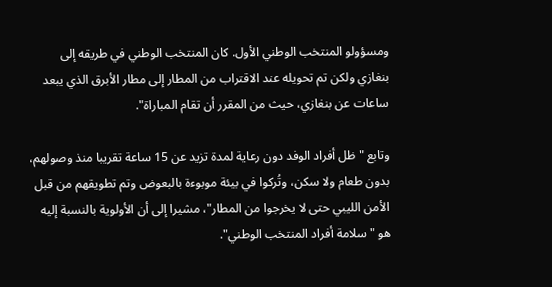ومسؤولو المنتخب الوطني الأول. كان المنتخب الوطني في طريقه إلى بنغازي ولكن تم تحويله عند الاقتراب من المطار إلى مطار الأبرق الذي يبعد ساعات عن بنغازي، حيث من المقرر أن تقام المباراة".

وتابع "ظل أفراد الوفد دون رعاية لمدة تزيد عن 15 ساعة تقريبا منذ وصولهم، بدون طعام ولا سكن، وتُركوا في بيئة موبوءة بالبعوض وتم تطويقهم من قبل الأمن الليبي حتى لا يخرجوا من المطار"، مشيرا إلى أن الأولوية بالنسبة إليه هو "سلامة أفراد المنتخب الوطني".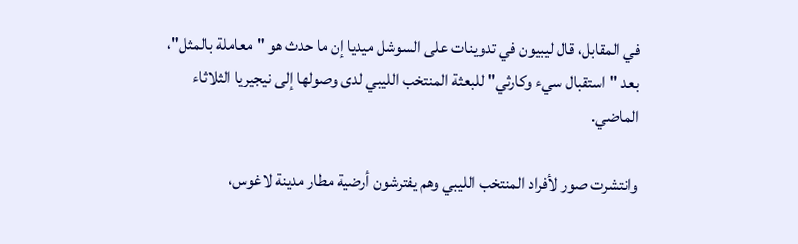في المقابل، قال ليبيون في تدوينات على السوشل ميديا إن ما حدث هو "معاملة بالمثل"، بعد "استقبال سيء وكارثي" للبعثة المنتخب الليبي لدى وصولها إلى نيجيريا الثلاثاء الماضي.

وانتشرت صور لأفراد المنتخب الليبي وهم يفترشون أرضية مطار مدينة لاغوس،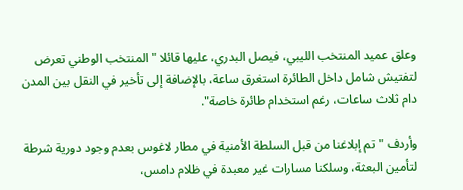وعلق عميد المنتخب الليبي، فيصل البدري، عليها قائلا "المنتخب الوطني تعرض لتفتيش شامل داخل الطائرة استغرق ساعة، بالإضافة إلى تأخير في النقل بين المدن دام ثلاث ساعات، رغم استخدام طائرة خاصة".

وأردف "تم إبلاغنا من قبل السلطة الأمنية في مطار لاغوس بعدم وجود دورية شرطة لتأمين البعثة، وسلكنا مسارات غير معبدة في ظلام دامس،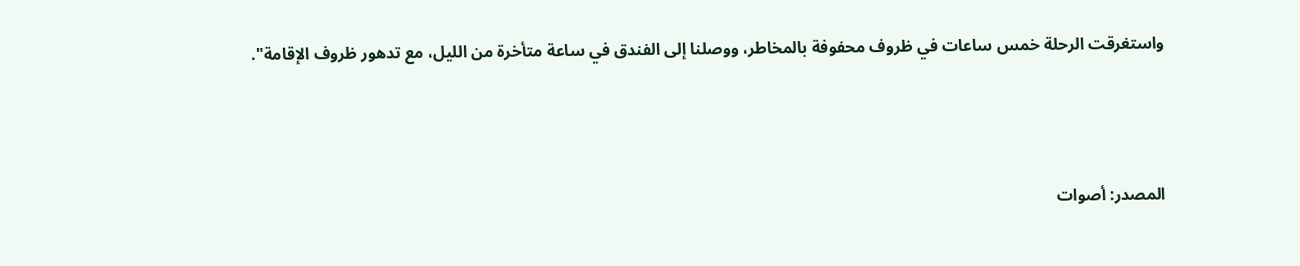واستغرقت الرحلة خمس ساعات في ظروف محفوفة بالمخاطر، ووصلنا إلى الفندق في ساعة متأخرة من الليل، مع تدهور ظروف الإقامة".



المصدر: أصوات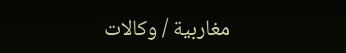مغاربية / وكالات